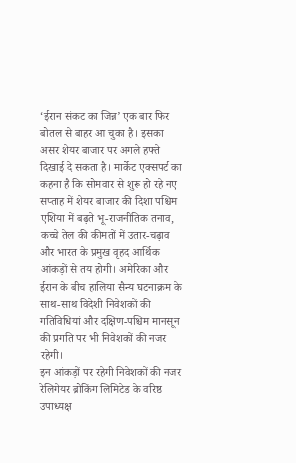‘ईरान संकट का जिन्न’ एक बार फिर बोतल से बाहर आ चुका है। इसका असर शेयर बाजार पर अगले हफ्ते दिखाई दे सकता है। मार्केट एक्सपर्ट का कहना है कि सोमवार से शुरू हो रहे नए सप्ताह में शेयर बाजार की दिशा पश्चिम एशिया में बढ़ते भू-राजनीतिक तनाव, कच्चे तेल की कीमतों में उतार-चढ़ाव और भारत के प्रमुख वृहद आर्थिक आंकड़ों से तय होगी। अमेरिका और ईरान के बीच हालिया सैन्य घटनाक्रम के साथ-साथ विदेशी निवेशकों की गतिविधियां और दक्षिण-पश्चिम मानसून की प्रगति पर भी निवेशकों की नजर रहेगी।
इन आंकड़ों पर रहेगी निवेशकों की नजर
रेलिगेयर ब्रोकिंग लिमिटेड के वरिष्ठ उपाध्यक्ष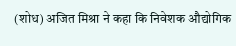(शोध) अजित मिश्रा ने कहा कि निवेशक औद्योगिक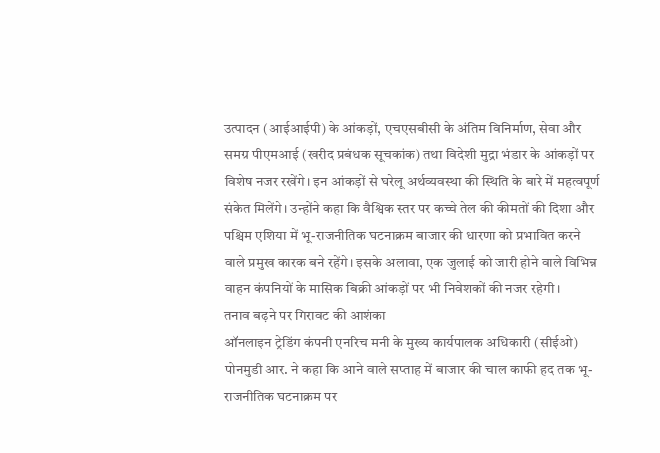उत्पादन (आईआईपी) के आंकड़ों, एचएसबीसी के अंतिम विनिर्माण, सेवा और समग्र पीएमआई (खरीद प्रबंधक सूचकांक) तथा विदेशी मुद्रा भंडार के आंकड़ों पर विशेष नजर रखेंगे। इन आंकड़ों से घरेलू अर्थव्यवस्था की स्थिति के बारे में महत्वपूर्ण संकेत मिलेंगे। उन्होंने कहा कि वैश्विक स्तर पर कच्चे तेल की कीमतों की दिशा और पश्चिम एशिया में भू-राजनीतिक घटनाक्रम बाजार की धारणा को प्रभावित करने वाले प्रमुख कारक बने रहेंगे। इसके अलावा, एक जुलाई को जारी होने वाले विभिन्न वाहन कंपनियों के मासिक बिक्री आंकड़ों पर भी निवेशकों की नजर रहेगी।
तनाव बढ़ने पर गिरावट की आशंका
ऑनलाइन ट्रेडिंग कंपनी एनरिच मनी के मुख्य कार्यपालक अधिकारी (सीईओ) पोनमुडी आर. ने कहा कि आने वाले सप्ताह में बाजार की चाल काफी हद तक भू-राजनीतिक घटनाक्रम पर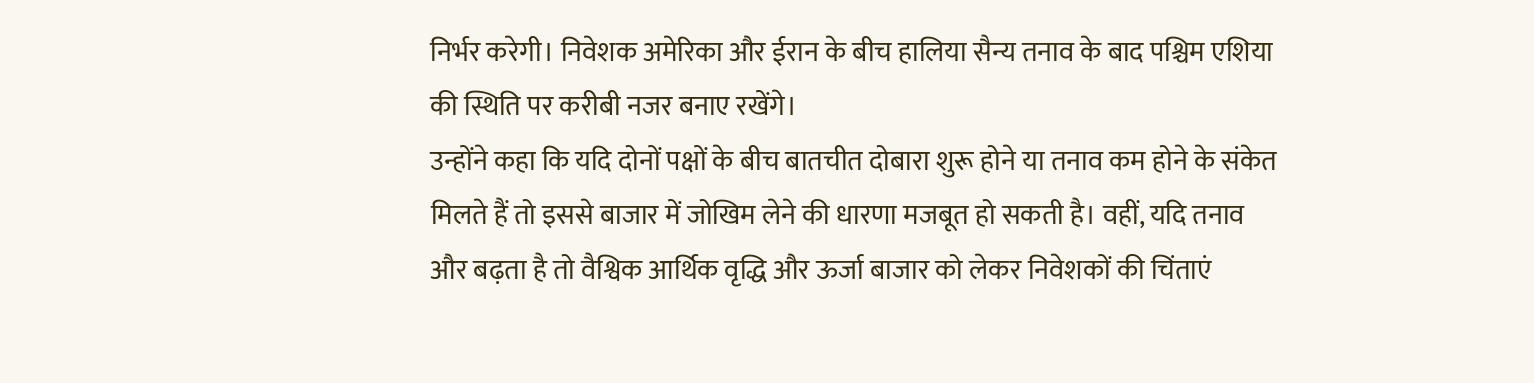निर्भर करेगी। निवेशक अमेरिका और ईरान के बीच हालिया सैन्य तनाव के बाद पश्चिम एशिया की स्थिति पर करीबी नजर बनाए रखेंगे।
उन्होंने कहा कि यदि दोनों पक्षों के बीच बातचीत दोबारा शुरू होने या तनाव कम होने के संकेत मिलते हैं तो इससे बाजार में जोखिम लेने की धारणा मजबूत हो सकती है। वहीं, यदि तनाव और बढ़ता है तो वैश्विक आर्थिक वृद्धि और ऊर्जा बाजार को लेकर निवेशकों की चिंताएं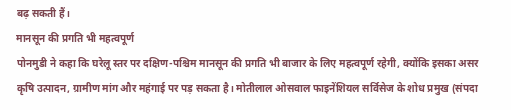बढ़ सकती हैं।
मानसून की प्रगति भी महत्वपूर्ण
पोनमुडी ने कहा कि घरेलू स्तर पर दक्षिण-पश्चिम मानसून की प्रगति भी बाजार के लिए महत्वपूर्ण रहेगी, क्योंकि इसका असर कृषि उत्पादन, ग्रामीण मांग और महंगाई पर पड़ सकता है। मोतीलाल ओसवाल फाइनेंशियल सर्विसेज के शोध प्रमुख (संपदा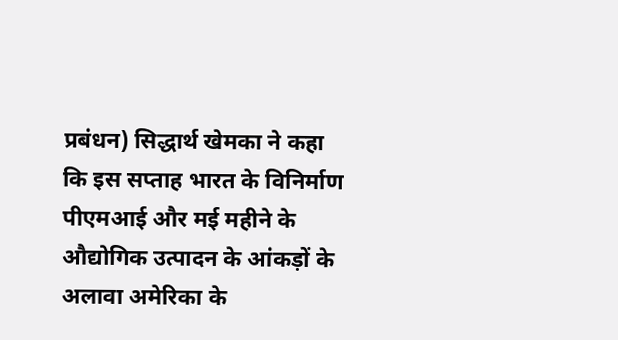प्रबंधन) सिद्धार्थ खेमका ने कहा कि इस सप्ताह भारत के विनिर्माण पीएमआई और मई महीने के औद्योगिक उत्पादन के आंकड़ों के अलावा अमेरिका के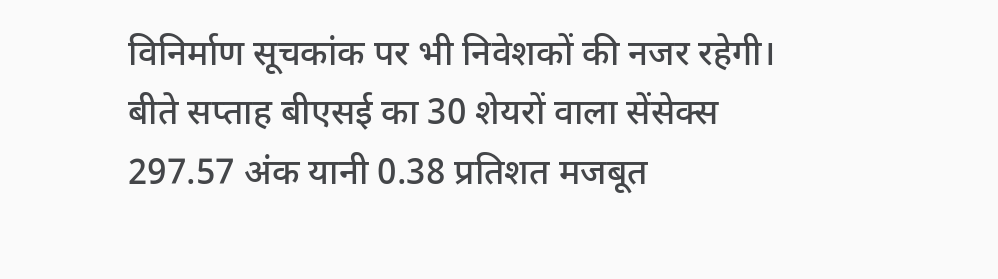विनिर्माण सूचकांक पर भी निवेशकों की नजर रहेगी। बीते सप्ताह बीएसई का 30 शेयरों वाला सेंसेक्स 297.57 अंक यानी 0.38 प्रतिशत मजबूत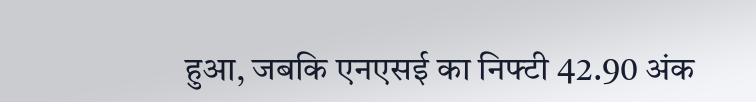हुआ, जबकि एनएसई का निफ्टी 42.90 अंक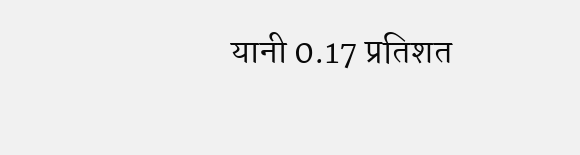यानी 0.17 प्रतिशत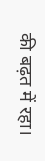की बढ़त में रहा।